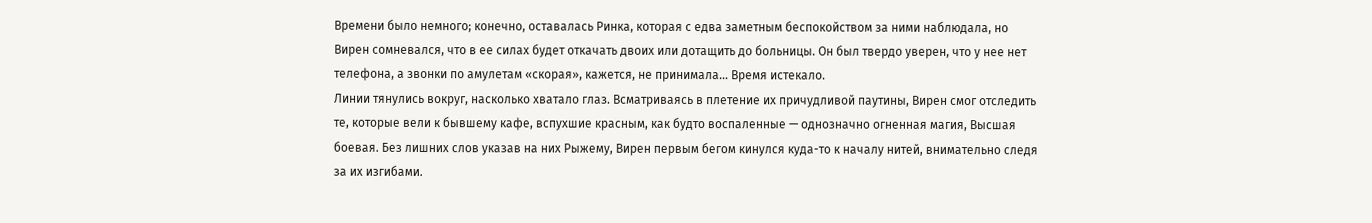Времени было немного; конечно, оставалась Ринка, которая с едва заметным беспокойством за ними наблюдала, но Вирен сомневался, что в ее силах будет откачать двоих или дотащить до больницы. Он был твердо уверен, что у нее нет телефона, а звонки по амулетам «скорая», кажется, не принимала… Время истекало.
Линии тянулись вокруг, насколько хватало глаз. Всматриваясь в плетение их причудливой паутины, Вирен смог отследить те, которые вели к бывшему кафе, вспухшие красным, как будто воспаленные — однозначно огненная магия, Высшая боевая. Без лишних слов указав на них Рыжему, Вирен первым бегом кинулся куда-то к началу нитей, внимательно следя за их изгибами.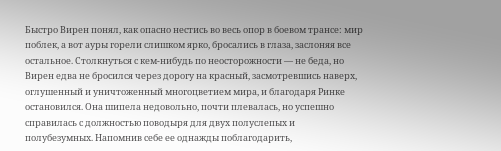Быстро Вирен понял, как опасно нестись во весь опор в боевом трансе: мир поблек, а вот ауры горели слишком ярко, бросались в глаза, заслоняя все остальное. Столкнуться с кем-нибудь по неосторожности — не беда, но Вирен едва не бросился через дорогу на красный, засмотревшись наверх, оглушенный и уничтоженный многоцветием мира, и благодаря Ринке остановился. Она шипела недовольно, почти плевалась, но успешно справилась с должностью поводыря для двух полуслепых и полубезумных. Напомнив себе ее однажды поблагодарить,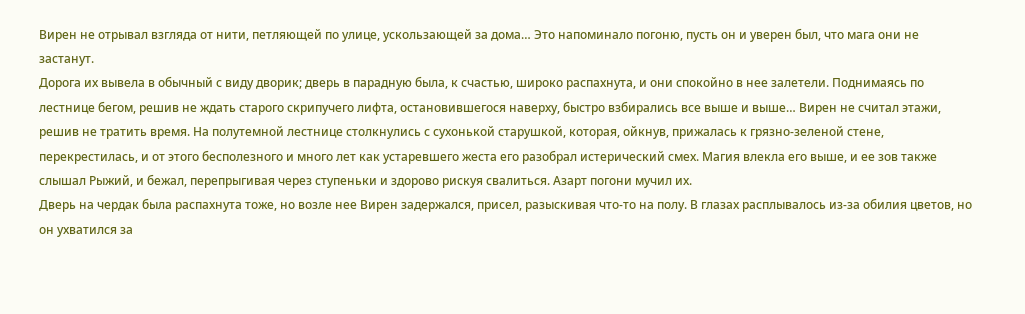Вирен не отрывал взгляда от нити, петляющей по улице, ускользающей за дома… Это напоминало погоню, пусть он и уверен был, что мага они не застанут.
Дорога их вывела в обычный с виду дворик; дверь в парадную была, к счастью, широко распахнута, и они спокойно в нее залетели. Поднимаясь по лестнице бегом, решив не ждать старого скрипучего лифта, остановившегося наверху, быстро взбирались все выше и выше… Вирен не считал этажи, решив не тратить время. На полутемной лестнице столкнулись с сухонькой старушкой, которая, ойкнув, прижалась к грязно-зеленой стене, перекрестилась, и от этого бесполезного и много лет как устаревшего жеста его разобрал истерический смех. Магия влекла его выше, и ее зов также слышал Рыжий, и бежал, перепрыгивая через ступеньки и здорово рискуя свалиться. Азарт погони мучил их.
Дверь на чердак была распахнута тоже, но возле нее Вирен задержался, присел, разыскивая что-то на полу. В глазах расплывалось из-за обилия цветов, но он ухватился за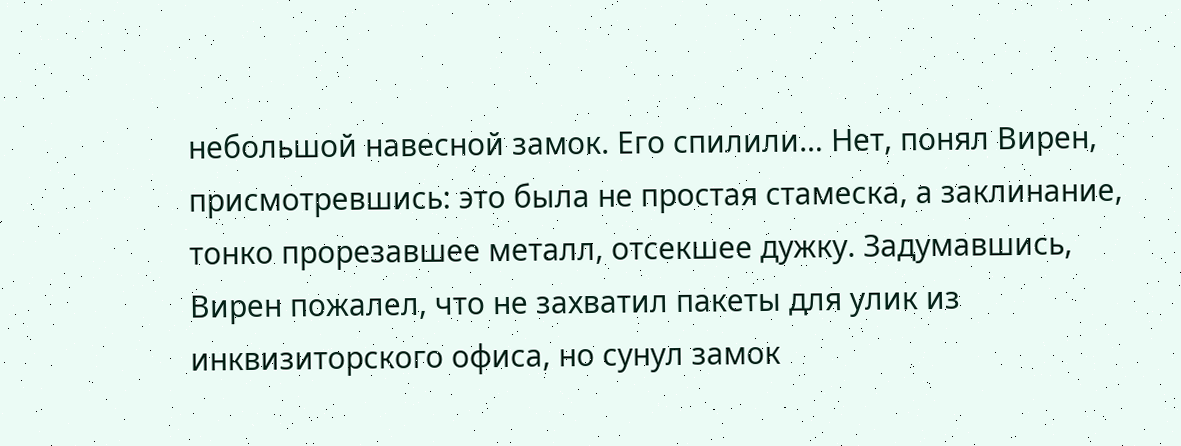небольшой навесной замок. Его спилили… Нет, понял Вирен, присмотревшись: это была не простая стамеска, а заклинание, тонко прорезавшее металл, отсекшее дужку. Задумавшись, Вирен пожалел, что не захватил пакеты для улик из инквизиторского офиса, но сунул замок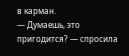в карман.
— Думаешь, это пригодится? — спросила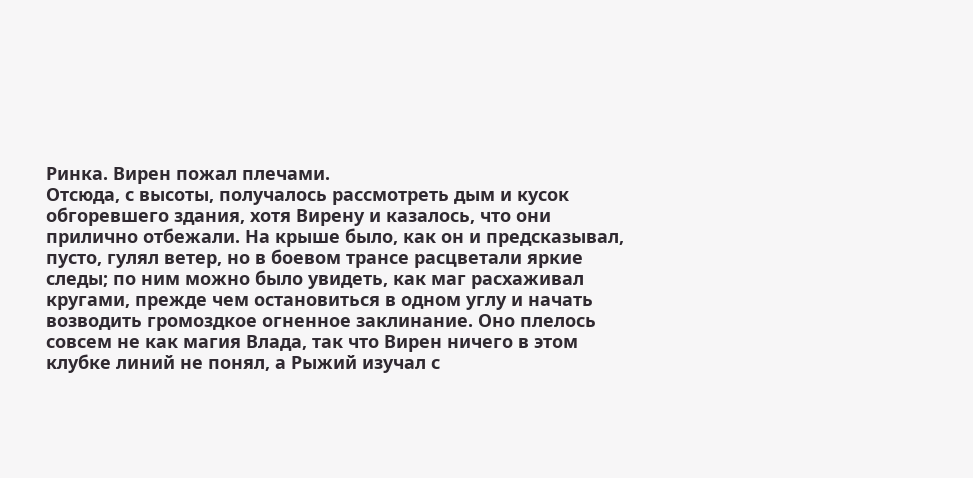Ринка. Вирен пожал плечами.
Отсюда, с высоты, получалось рассмотреть дым и кусок обгоревшего здания, хотя Вирену и казалось, что они прилично отбежали. На крыше было, как он и предсказывал, пусто, гулял ветер, но в боевом трансе расцветали яркие следы; по ним можно было увидеть, как маг расхаживал кругами, прежде чем остановиться в одном углу и начать возводить громоздкое огненное заклинание. Оно плелось совсем не как магия Влада, так что Вирен ничего в этом клубке линий не понял, а Рыжий изучал с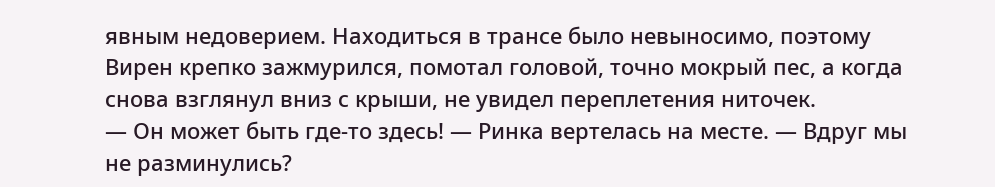явным недоверием. Находиться в трансе было невыносимо, поэтому Вирен крепко зажмурился, помотал головой, точно мокрый пес, а когда снова взглянул вниз с крыши, не увидел переплетения ниточек.
— Он может быть где-то здесь! — Ринка вертелась на месте. — Вдруг мы не разминулись?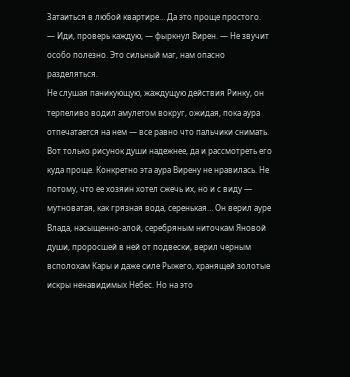Затаиться в любой квартире… Да это проще простого.
— Иди, проверь каждую, — фыркнул Вирен. — Не звучит особо полезно. Это сильный маг, нам опасно разделяться.
Не слушая паникующую, жаждущую действия Ринку, он терпеливо водил амулетом вокруг, ожидая, пока аура отпечатается на нем — все равно что пальчики снимать. Вот только рисунок души надежнее, да и рассмотреть его куда проще. Конкретно эта аура Вирену не нравилась. Не потому, что ее хозяин хотел сжечь их, но и с виду — мутноватая, как грязная вода, серенькая… Он верил ауре Влада, насыщенно-алой, серебряным ниточкам Яновой души, проросшей в ней от подвески, верил черным всполохам Кары и даже силе Рыжего, хранящей золотые искры ненавидимых Небес. Но на это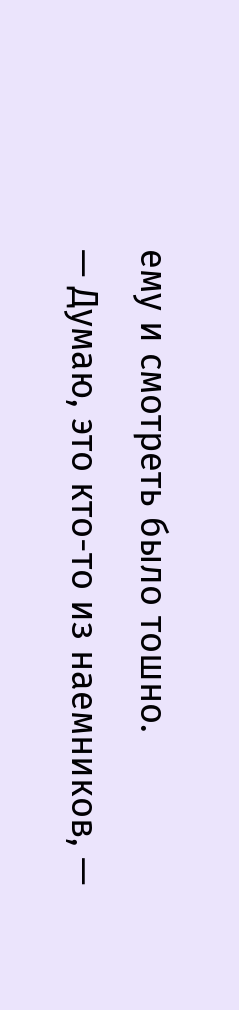ему и смотреть было тошно.
— Думаю, это кто-то из наемников, —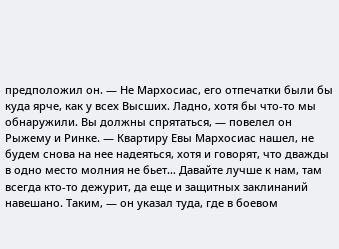предположил он. — Не Мархосиас, его отпечатки были бы куда ярче, как у всех Высших. Ладно, хотя бы что-то мы обнаружили. Вы должны спрятаться, — повелел он Рыжему и Ринке. — Квартиру Евы Мархосиас нашел, не будем снова на нее надеяться, хотя и говорят, что дважды в одно место молния не бьет… Давайте лучше к нам, там всегда кто-то дежурит, да еще и защитных заклинаний навешано. Таким, — он указал туда, где в боевом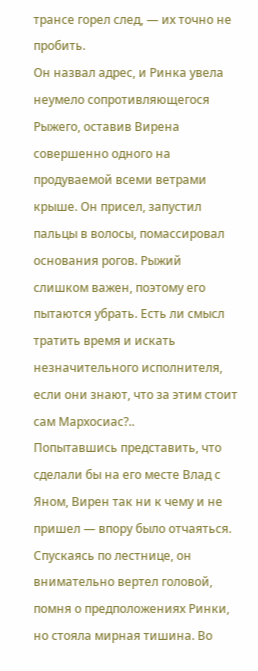трансе горел след, — их точно не пробить.
Он назвал адрес, и Ринка увела неумело сопротивляющегося Рыжего, оставив Вирена совершенно одного на продуваемой всеми ветрами крыше. Он присел, запустил пальцы в волосы, помассировал основания рогов. Рыжий слишком важен, поэтому его пытаются убрать. Есть ли смысл тратить время и искать незначительного исполнителя, если они знают, что за этим стоит сам Мархосиас?..
Попытавшись представить, что сделали бы на его месте Влад с Яном, Вирен так ни к чему и не пришел — впору было отчаяться. Спускаясь по лестнице, он внимательно вертел головой, помня о предположениях Ринки, но стояла мирная тишина. Во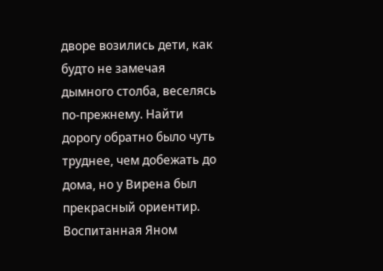дворе возились дети, как будто не замечая дымного столба, веселясь по-прежнему. Найти дорогу обратно было чуть труднее, чем добежать до дома, но у Вирена был прекрасный ориентир.
Воспитанная Яном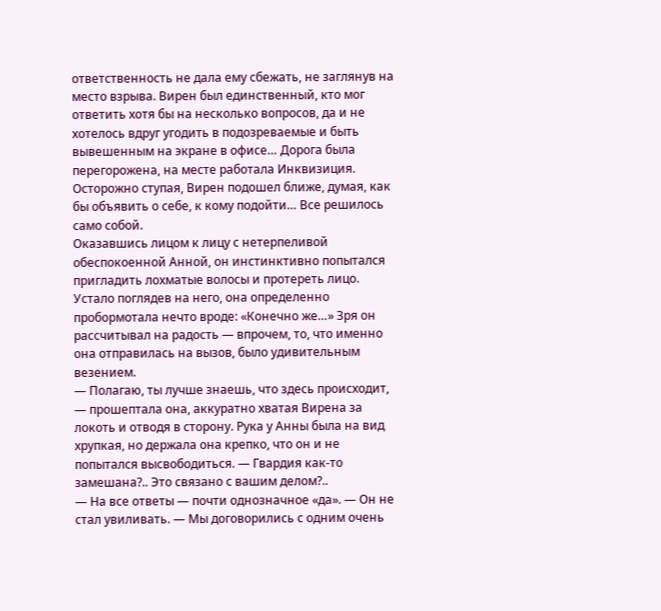ответственность не дала ему сбежать, не заглянув на место взрыва. Вирен был единственный, кто мог ответить хотя бы на несколько вопросов, да и не хотелось вдруг угодить в подозреваемые и быть вывешенным на экране в офисе… Дорога была перегорожена, на месте работала Инквизиция. Осторожно ступая, Вирен подошел ближе, думая, как бы объявить о себе, к кому подойти… Все решилось само собой.
Оказавшись лицом к лицу с нетерпеливой обеспокоенной Анной, он инстинктивно попытался пригладить лохматые волосы и протереть лицо. Устало поглядев на него, она определенно пробормотала нечто вроде: «Конечно же…» Зря он рассчитывал на радость — впрочем, то, что именно она отправилась на вызов, было удивительным везением.
— Полагаю, ты лучше знаешь, что здесь происходит, — прошептала она, аккуратно хватая Вирена за локоть и отводя в сторону. Рука у Анны была на вид хрупкая, но держала она крепко, что он и не попытался высвободиться. — Гвардия как-то замешана?.. Это связано с вашим делом?..
— На все ответы — почти однозначное «да». — Он не стал увиливать. — Мы договорились с одним очень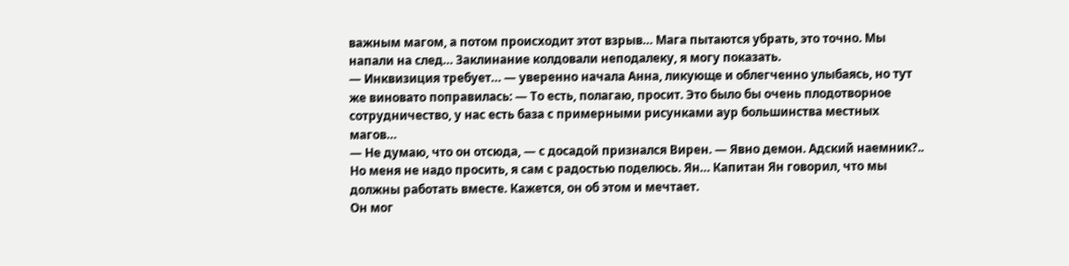важным магом, а потом происходит этот взрыв… Мага пытаются убрать, это точно. Мы напали на след… Заклинание колдовали неподалеку, я могу показать.
— Инквизиция требует… — уверенно начала Анна, ликующе и облегченно улыбаясь, но тут же виновато поправилась: — То есть, полагаю, просит. Это было бы очень плодотворное сотрудничество, у нас есть база с примерными рисунками аур большинства местных магов…
— Не думаю, что он отсюда, — с досадой признался Вирен. — Явно демон. Адский наемник?.. Но меня не надо просить, я сам с радостью поделюсь. Ян… Капитан Ян говорил, что мы должны работать вместе. Кажется, он об этом и мечтает.
Он мог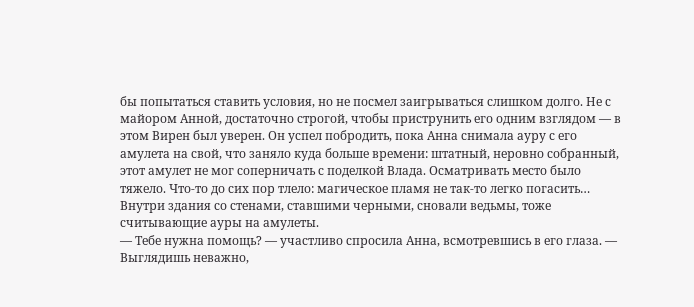бы попытаться ставить условия, но не посмел заигрываться слишком долго. Не с майором Анной, достаточно строгой, чтобы приструнить его одним взглядом — в этом Вирен был уверен. Он успел побродить, пока Анна снимала ауру с его амулета на свой, что заняло куда больше времени: штатный, неровно собранный, этот амулет не мог соперничать с поделкой Влада. Осматривать место было тяжело. Что-то до сих пор тлело: магическое пламя не так-то легко погасить… Внутри здания со стенами, ставшими черными, сновали ведьмы, тоже считывающие ауры на амулеты.
— Тебе нужна помощь? — участливо спросила Анна, всмотревшись в его глаза. — Выглядишь неважно,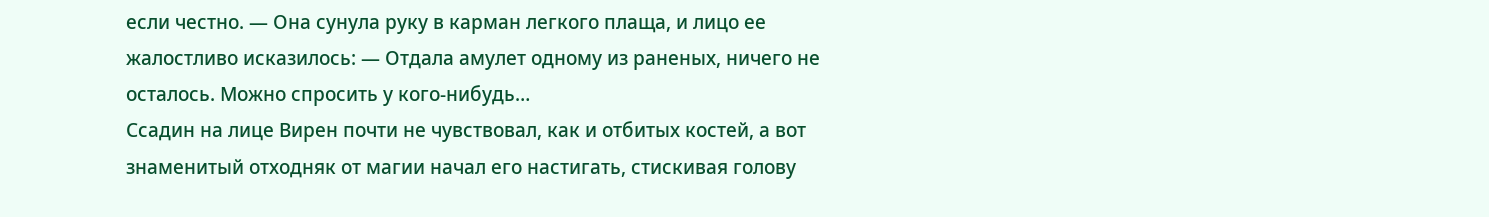если честно. — Она сунула руку в карман легкого плаща, и лицо ее жалостливо исказилось: — Отдала амулет одному из раненых, ничего не осталось. Можно спросить у кого-нибудь…
Ссадин на лице Вирен почти не чувствовал, как и отбитых костей, а вот знаменитый отходняк от магии начал его настигать, стискивая голову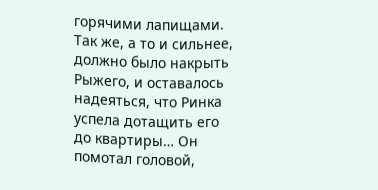горячими лапищами. Так же, а то и сильнее, должно было накрыть Рыжего, и оставалось надеяться, что Ринка успела дотащить его до квартиры… Он помотал головой,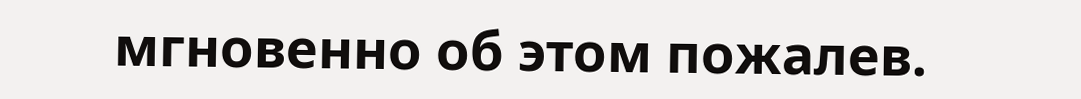мгновенно об этом пожалев.